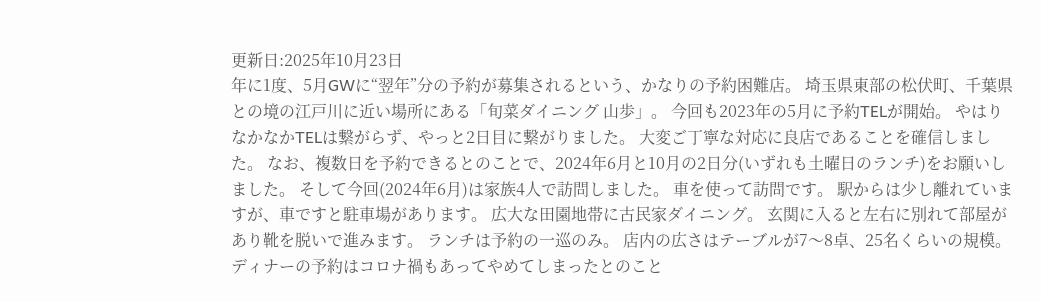更新日:2025年10月23日
年に1度、5月GWに“翌年”分の予約が募集されるという、かなりの予約困難店。 埼玉県東部の松伏町、千葉県との境の江戸川に近い場所にある「旬菜ダイニング 山歩」。 今回も2023年の5月に予約TELが開始。 やはりなかなかTELは繋がらず、やっと2日目に繋がりました。 大変ご丁寧な対応に良店であることを確信しました。 なお、複数日を予約できるとのことで、2024年6月と10月の2日分(いずれも土曜日のランチ)をお願いしました。 そして今回(2024年6月)は家族4人で訪問しました。 車を使って訪問です。 駅からは少し離れていますが、車ですと駐車場があります。 広大な田園地帯に古民家ダイニング。 玄関に入ると左右に別れて部屋があり靴を脱いで進みます。 ランチは予約の一巡のみ。 店内の広さはテーブルが7〜8卓、25名くらいの規模。 ディナーの予約はコロナ禍もあってやめてしまったとのこと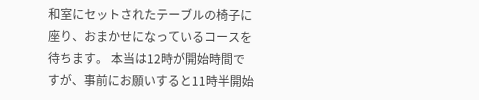和室にセットされたテーブルの椅子に座り、おまかせになっているコースを待ちます。 本当は12時が開始時間ですが、事前にお願いすると11時半開始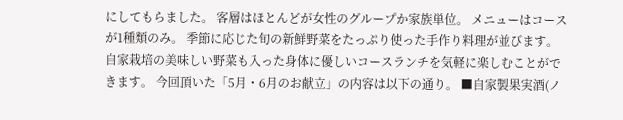にしてもらました。 客層はほとんどが女性のグループか家族単位。 メニューはコースが1種類のみ。 季節に応じた旬の新鮮野菜をたっぷり使った手作り料理が並びます。 自家栽培の美味しい野菜も入った身体に優しいコースランチを気軽に楽しむことができます。 今回頂いた「5月・6月のお献立」の内容は以下の通り。 ■自家製果実酒(ノ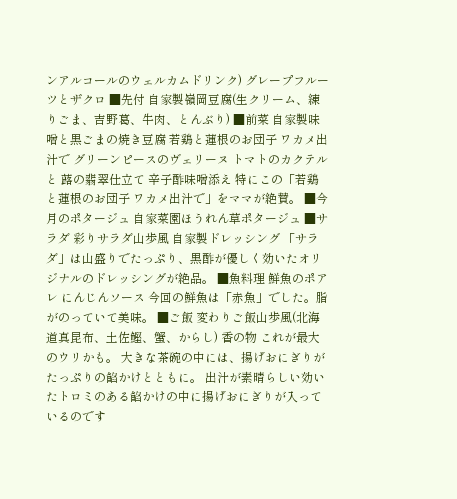ンアルコールのウェルカムドリンク) グレープフルーツとザクロ ■先付 自家製嶺岡豆腐(生クリーム、練りごま、吉野葛、牛肉、とんぶり) ■前菜 自家製味噌と黒ごまの焼き豆腐 若鶏と蓮根のお団子 ワカメ出汁で グリーンピースのヴェリーヌ トマトのカクテルと 蕗の翡翠仕立て 辛子酢味噌添え 特にこの「若鶏と蓮根のお団子 ワカメ出汁で」をママが絶賛。 ■今月のポタージュ 自家菜園ほうれん草ポタージュ ■サラダ 彩りサラダ山歩風 自家製ドレッシング 「サラダ」は山盛りでたっぷり、黒酢が優しく効いたオリジナルのドレッシングが絶品。 ■魚料理 鮮魚のポアレ にんじんソース 今回の鮮魚は「赤魚」でした。脂がのっていて美味。 ■ご飯 変わりご飯山歩風(北海道真昆布、土佐鰹、蟹、からし) 香の物 これが最大のウリかも。 大きな茶碗の中には、揚げおにぎりがたっぷりの餡かけとともに。 出汁が素晴らしい効いたトロミのある餡かけの中に揚げおにぎりが入っているのです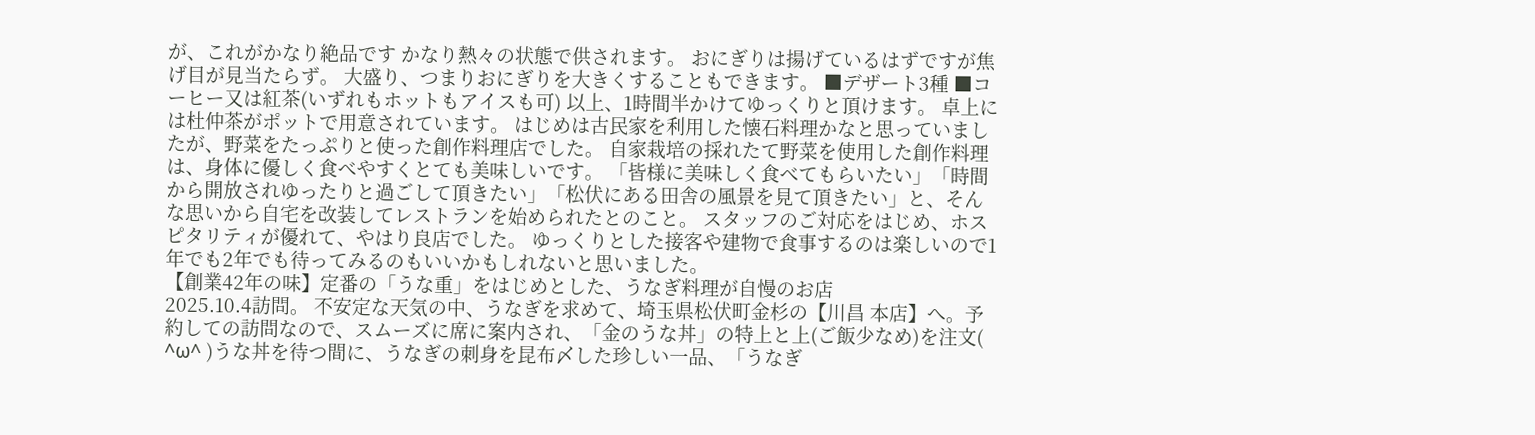が、これがかなり絶品です かなり熱々の状態で供されます。 おにぎりは揚げているはずですが焦げ目が見当たらず。 大盛り、つまりおにぎりを大きくすることもできます。 ■デザート3種 ■コーヒー又は紅茶(いずれもホットもアイスも可) 以上、1時間半かけてゆっくりと頂けます。 卓上には杜仲茶がポットで用意されています。 はじめは古民家を利用した懐石料理かなと思っていましたが、野菜をたっぷりと使った創作料理店でした。 自家栽培の採れたて野菜を使用した創作料理は、身体に優しく食べやすくとても美味しいです。 「皆様に美味しく食べてもらいたい」「時間から開放されゆったりと過ごして頂きたい」「松伏にある田舎の風景を見て頂きたい」と、そんな思いから自宅を改装してレストランを始められたとのこと。 スタッフのご対応をはじめ、ホスピタリティが優れて、やはり良店でした。 ゆっくりとした接客や建物で食事するのは楽しいので1年でも2年でも待ってみるのもいいかもしれないと思いました。
【創業42年の味】定番の「うな重」をはじめとした、うなぎ料理が自慢のお店
2025.10.4訪問。 不安定な天気の中、うなぎを求めて、埼玉県松伏町金杉の【川昌 本店】へ。予約しての訪問なので、スムーズに席に案内され、「金のうな丼」の特上と上(ご飯少なめ)を注文( ^ω^ )うな丼を待つ間に、うなぎの刺身を昆布〆した珍しい一品、「うなぎ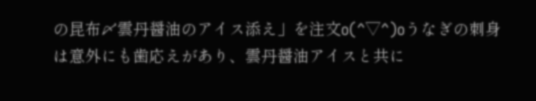の昆布〆雲丹醤油のアイス添え」を注文o(^▽^)oうなぎの刺身は意外にも歯応えがあり、雲丹醤油アイスと共に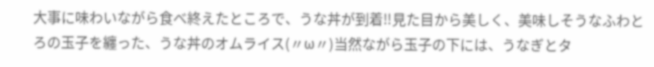大事に味わいながら食べ終えたところで、うな丼が到着‼見た目から美しく、美味しそうなふわとろの玉子を纏った、うな丼のオムライス(〃ω〃)当然ながら玉子の下には、うなぎとタ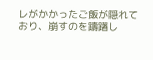レがかかったご飯が隠れており、崩すのを躊躇し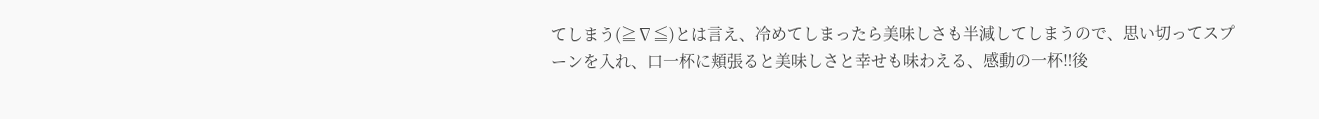てしまう(≧∇≦)とは言え、冷めてしまったら美味しさも半減してしまうので、思い切ってスプーンを入れ、口一杯に頬張ると美味しさと幸せも味わえる、感動の一杯‼後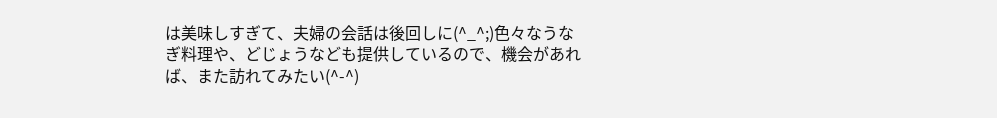は美味しすぎて、夫婦の会話は後回しに(^_^;)色々なうなぎ料理や、どじょうなども提供しているので、機会があれば、また訪れてみたい(^-^)